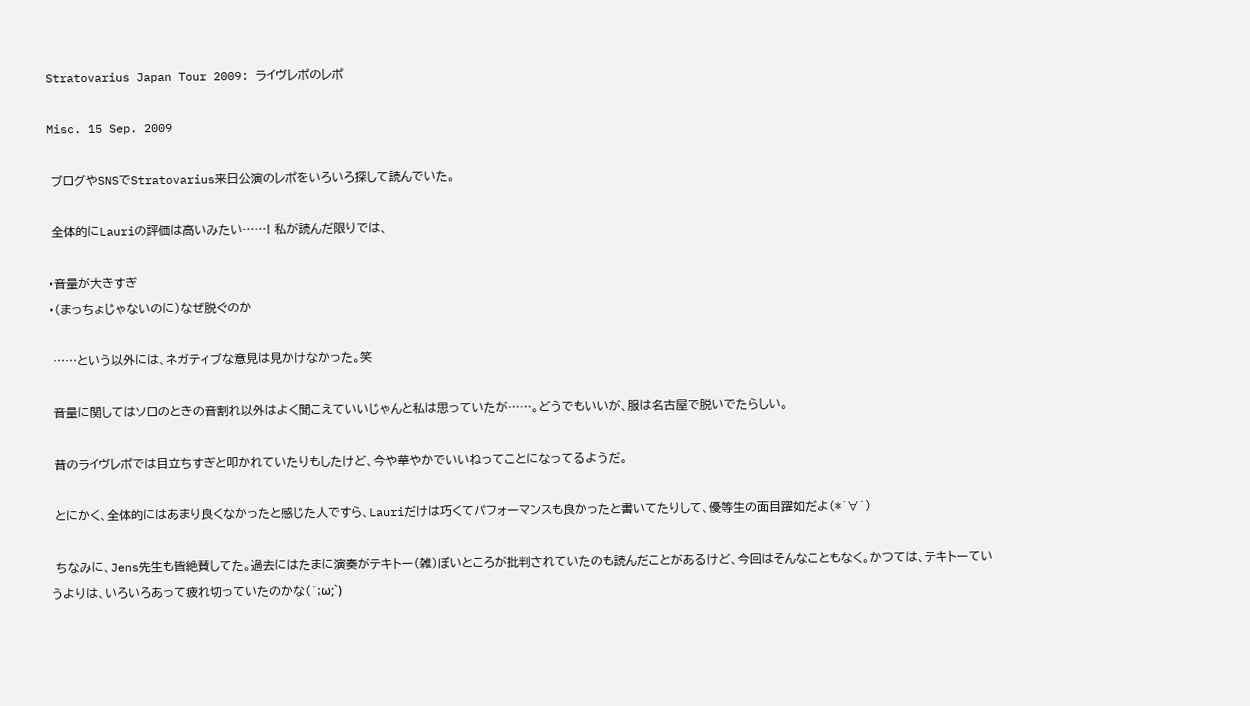Stratovarius Japan Tour 2009: ライヴレポのレポ

Misc. 15 Sep. 2009

 ブログやSNSでStratovarius来日公演のレポをいろいろ探して読んでいた。

 全体的にLauriの評価は高いみたい……! 私が読んだ限りでは、

・音量が大きすぎ
・(まっちょじゃないのに)なぜ脱ぐのか

 ……という以外には、ネガティブな意見は見かけなかった。笑

 音量に関してはソロのときの音割れ以外はよく聞こえていいじゃんと私は思っていたが……。どうでもいいが、服は名古屋で脱いでたらしい。

 昔のライヴレポでは目立ちすぎと叩かれていたりもしたけど、今や華やかでいいねってことになってるようだ。

 とにかく、全体的にはあまり良くなかったと感じた人ですら、Lauriだけは巧くてパフォーマンスも良かったと書いてたりして、優等生の面目躍如だよ(*´∀`)

 ちなみに、Jens先生も皆絶賛してた。過去にはたまに演奏がテキトー(雑)ぽいところが批判されていたのも読んだことがあるけど、今回はそんなこともなく。かつては、テキトーていうよりは、いろいろあって疲れ切っていたのかな(´;ω;`)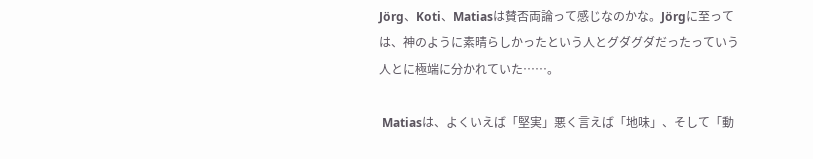Jörg、Koti、Matiasは賛否両論って感じなのかな。Jörgに至っては、神のように素晴らしかったという人とグダグダだったっていう人とに極端に分かれていた……。

 Matiasは、よくいえば「堅実」悪く言えば「地味」、そして「動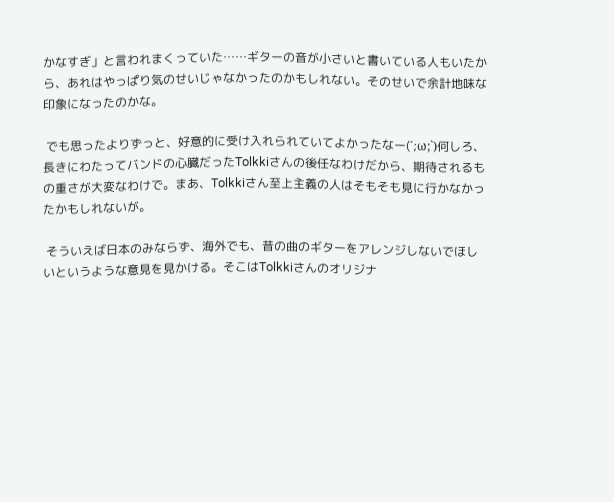かなすぎ」と言われまくっていた……ギターの音が小さいと書いている人もいたから、あれはやっぱり気のせいじゃなかったのかもしれない。そのせいで余計地味な印象になったのかな。

 でも思ったよりずっと、好意的に受け入れられていてよかったなー(´;ω;`)何しろ、長きにわたってバンドの心臓だったTolkkiさんの後任なわけだから、期待されるもの重さが大変なわけで。まあ、Tolkkiさん至上主義の人はそもそも見に行かなかったかもしれないが。

 そういえば日本のみならず、海外でも、昔の曲のギターをアレンジしないでほしいというような意見を見かける。そこはTolkkiさんのオリジナ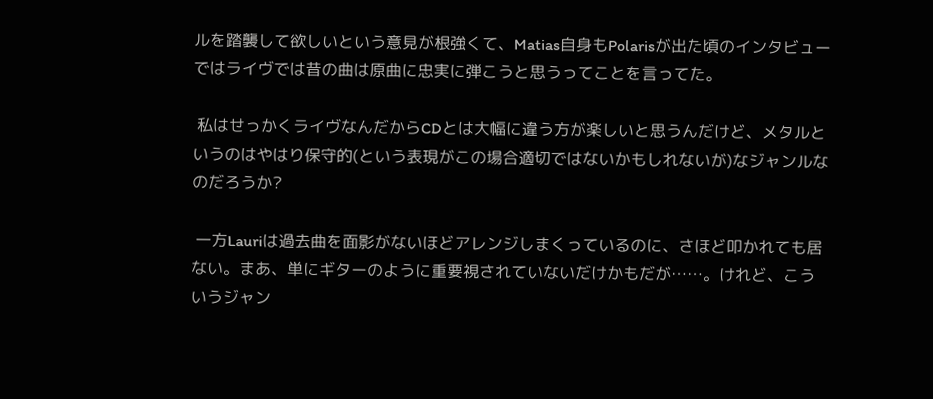ルを踏襲して欲しいという意見が根強くて、Matias自身もPolarisが出た頃のインタビューではライヴでは昔の曲は原曲に忠実に弾こうと思うってことを言ってた。

 私はせっかくライヴなんだからCDとは大幅に違う方が楽しいと思うんだけど、メタルというのはやはり保守的(という表現がこの場合適切ではないかもしれないが)なジャンルなのだろうか?

 一方Lauriは過去曲を面影がないほどアレンジしまくっているのに、さほど叩かれても居ない。まあ、単にギターのように重要視されていないだけかもだが……。けれど、こういうジャン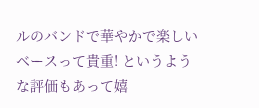ルのバンドで華やかで楽しいベースって貴重! というような評価もあって嬉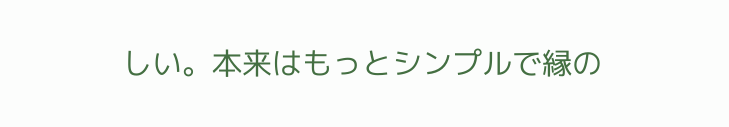しい。本来はもっとシンプルで縁の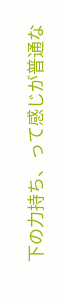下の力持ち、って感じが普通な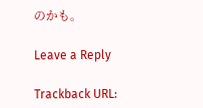のかも。

Leave a Reply

Trackback URL: